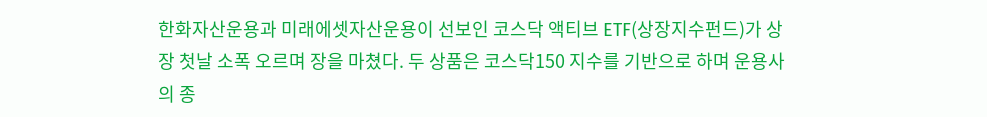한화자산운용과 미래에셋자산운용이 선보인 코스닥 액티브 ETF(상장지수펀드)가 상장 첫날 소폭 오르며 장을 마쳤다. 두 상품은 코스닥150 지수를 기반으로 하며 운용사의 종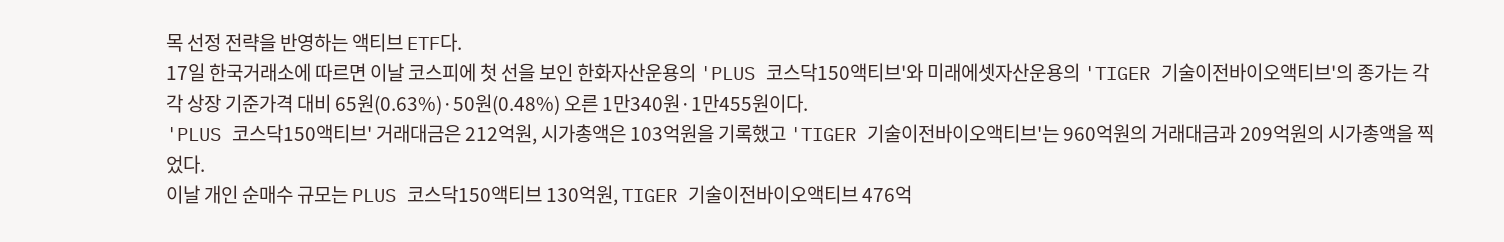목 선정 전략을 반영하는 액티브 ETF다.
17일 한국거래소에 따르면 이날 코스피에 첫 선을 보인 한화자산운용의 'PLUS 코스닥150액티브'와 미래에셋자산운용의 'TIGER 기술이전바이오액티브'의 종가는 각각 상장 기준가격 대비 65원(0.63%)·50원(0.48%) 오른 1만340원·1만455원이다.
'PLUS 코스닥150액티브' 거래대금은 212억원, 시가총액은 103억원을 기록했고 'TIGER 기술이전바이오액티브'는 960억원의 거래대금과 209억원의 시가총액을 찍었다.
이날 개인 순매수 규모는 PLUS 코스닥150액티브 130억원, TIGER 기술이전바이오액티브 476억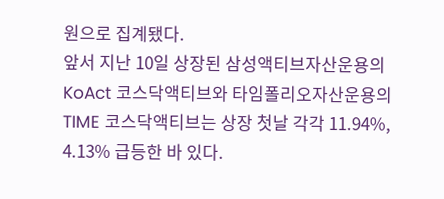원으로 집계됐다.
앞서 지난 10일 상장된 삼성액티브자산운용의 KoAct 코스닥액티브와 타임폴리오자산운용의 TIME 코스닥액티브는 상장 첫날 각각 11.94%, 4.13% 급등한 바 있다.